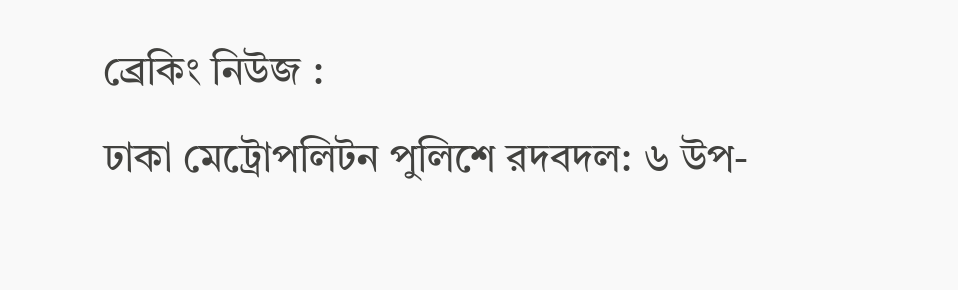ব্রেকিং নিউজ :
ঢাকা মেট্রোপলিটন পুলিশে রদবদল: ৬ উপ-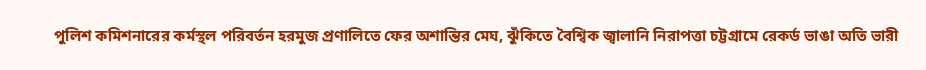পুলিশ কমিশনারের কর্মস্থল পরিবর্তন হরমুজ প্রণালিতে ফের অশান্তির মেঘ, ঝুঁকিতে বৈশ্বিক জ্বালানি নিরাপত্তা চট্টগ্রামে রেকর্ড ভাঙা অতি ভারী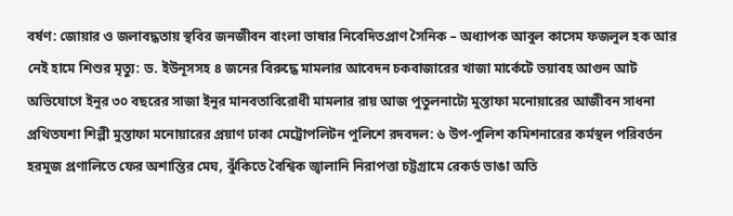বর্ষণ: জোয়ার ও জলাবদ্ধতায় স্থবির জনজীবন বাংলা ভাষার নিবেদিতপ্রাণ সৈনিক – অধ্যাপক আবুল কাসেম ফজলুল হক আর নেই হামে শিশুর মৃত্যু: ড. ইউনূসসহ ৪ জনের বিরুদ্ধে মামলার আবেদন চকবাজারের খাজা মার্কেটে ভয়াবহ আগুন আট অভিযোগে ইনুর ৩০ বছরের সাজা ইনুর মানবতাবিরোধী মামলার রায় আজ পুতুলনাট্যে মুস্তাফা মনোয়ারের আজীবন সাধনা প্রথিতযশা শিল্পী মুস্তাফা মনোয়ারের প্রয়াণ ঢাকা মেট্রোপলিটন পুলিশে রদবদল: ৬ উপ-পুলিশ কমিশনারের কর্মস্থল পরিবর্তন হরমুজ প্রণালিতে ফের অশান্তির মেঘ, ঝুঁকিতে বৈশ্বিক জ্বালানি নিরাপত্তা চট্টগ্রামে রেকর্ড ভাঙা অতি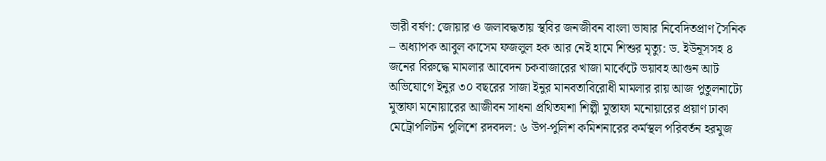ভারী বর্ষণ: জোয়ার ও জলাবদ্ধতায় স্থবির জনজীবন বাংলা ভাষার নিবেদিতপ্রাণ সৈনিক – অধ্যাপক আবুল কাসেম ফজলুল হক আর নেই হামে শিশুর মৃত্যু: ড. ইউনূসসহ ৪ জনের বিরুদ্ধে মামলার আবেদন চকবাজারের খাজা মার্কেটে ভয়াবহ আগুন আট অভিযোগে ইনুর ৩০ বছরের সাজা ইনুর মানবতাবিরোধী মামলার রায় আজ পুতুলনাট্যে মুস্তাফা মনোয়ারের আজীবন সাধনা প্রথিতযশা শিল্পী মুস্তাফা মনোয়ারের প্রয়াণ ঢাকা মেট্রোপলিটন পুলিশে রদবদল: ৬ উপ-পুলিশ কমিশনারের কর্মস্থল পরিবর্তন হরমুজ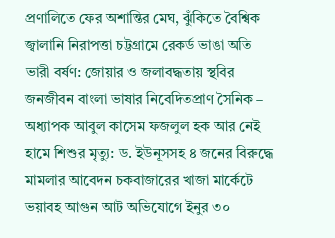প্রণালিতে ফের অশান্তির মেঘ, ঝুঁকিতে বৈশ্বিক জ্বালানি নিরাপত্তা চট্টগ্রামে রেকর্ড ভাঙা অতি ভারী বর্ষণ: জোয়ার ও জলাবদ্ধতায় স্থবির জনজীবন বাংলা ভাষার নিবেদিতপ্রাণ সৈনিক – অধ্যাপক আবুল কাসেম ফজলুল হক আর নেই হামে শিশুর মৃত্যু: ড. ইউনূসসহ ৪ জনের বিরুদ্ধে মামলার আবেদন চকবাজারের খাজা মার্কেটে ভয়াবহ আগুন আট অভিযোগে ইনুর ৩০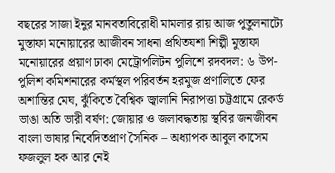বছরের সাজা ইনুর মানবতাবিরোধী মামলার রায় আজ পুতুলনাট্যে মুস্তাফা মনোয়ারের আজীবন সাধনা প্রথিতযশা শিল্পী মুস্তাফা মনোয়ারের প্রয়াণ ঢাকা মেট্রোপলিটন পুলিশে রদবদল: ৬ উপ-পুলিশ কমিশনারের কর্মস্থল পরিবর্তন হরমুজ প্রণালিতে ফের অশান্তির মেঘ, ঝুঁকিতে বৈশ্বিক জ্বালানি নিরাপত্তা চট্টগ্রামে রেকর্ড ভাঙা অতি ভারী বর্ষণ: জোয়ার ও জলাবদ্ধতায় স্থবির জনজীবন বাংলা ভাষার নিবেদিতপ্রাণ সৈনিক – অধ্যাপক আবুল কাসেম ফজলুল হক আর নেই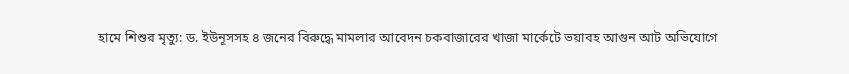হামে শিশুর মৃত্যু: ড. ইউনূসসহ ৪ জনের বিরুদ্ধে মামলার আবেদন চকবাজারের খাজা মার্কেটে ভয়াবহ আগুন আট অভিযোগে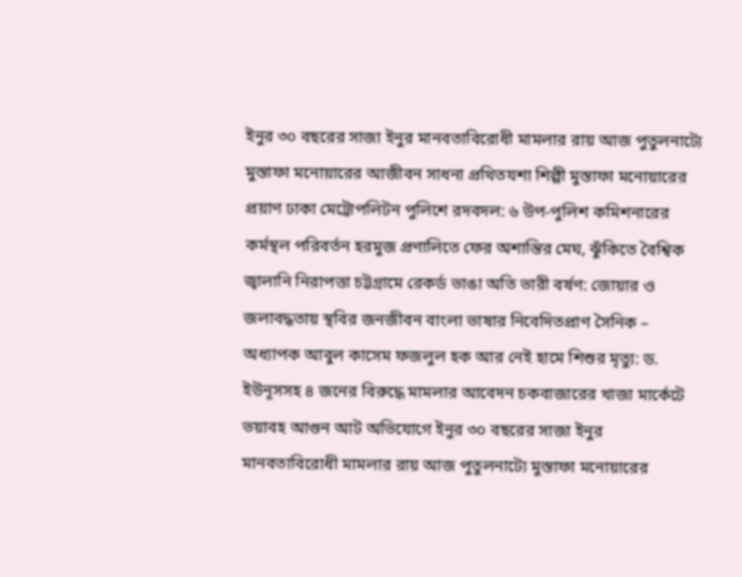ইনুর ৩০ বছরের সাজা ইনুর মানবতাবিরোধী মামলার রায় আজ পুতুলনাট্যে মুস্তাফা মনোয়ারের আজীবন সাধনা প্রথিতযশা শিল্পী মুস্তাফা মনোয়ারের প্রয়াণ ঢাকা মেট্রোপলিটন পুলিশে রদবদল: ৬ উপ-পুলিশ কমিশনারের কর্মস্থল পরিবর্তন হরমুজ প্রণালিতে ফের অশান্তির মেঘ, ঝুঁকিতে বৈশ্বিক জ্বালানি নিরাপত্তা চট্টগ্রামে রেকর্ড ভাঙা অতি ভারী বর্ষণ: জোয়ার ও জলাবদ্ধতায় স্থবির জনজীবন বাংলা ভাষার নিবেদিতপ্রাণ সৈনিক – অধ্যাপক আবুল কাসেম ফজলুল হক আর নেই হামে শিশুর মৃত্যু: ড. ইউনূসসহ ৪ জনের বিরুদ্ধে মামলার আবেদন চকবাজারের খাজা মার্কেটে ভয়াবহ আগুন আট অভিযোগে ইনুর ৩০ বছরের সাজা ইনুর মানবতাবিরোধী মামলার রায় আজ পুতুলনাট্যে মুস্তাফা মনোয়ারের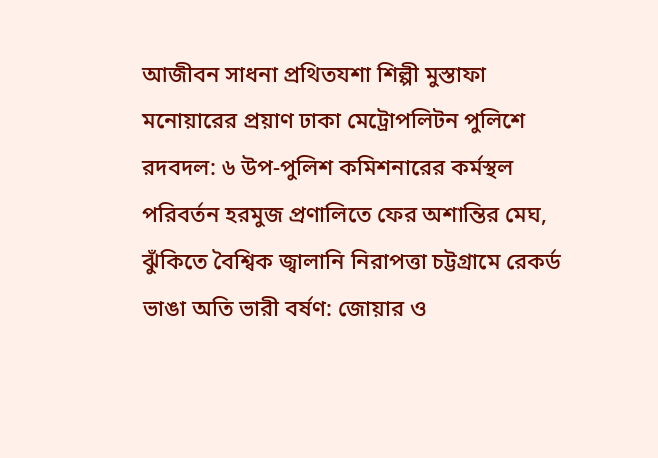আজীবন সাধনা প্রথিতযশা শিল্পী মুস্তাফা মনোয়ারের প্রয়াণ ঢাকা মেট্রোপলিটন পুলিশে রদবদল: ৬ উপ-পুলিশ কমিশনারের কর্মস্থল পরিবর্তন হরমুজ প্রণালিতে ফের অশান্তির মেঘ, ঝুঁকিতে বৈশ্বিক জ্বালানি নিরাপত্তা চট্টগ্রামে রেকর্ড ভাঙা অতি ভারী বর্ষণ: জোয়ার ও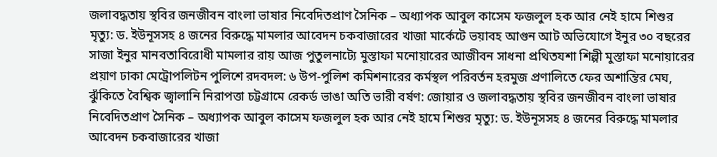জলাবদ্ধতায় স্থবির জনজীবন বাংলা ভাষার নিবেদিতপ্রাণ সৈনিক – অধ্যাপক আবুল কাসেম ফজলুল হক আর নেই হামে শিশুর মৃত্যু: ড. ইউনূসসহ ৪ জনের বিরুদ্ধে মামলার আবেদন চকবাজারের খাজা মার্কেটে ভয়াবহ আগুন আট অভিযোগে ইনুর ৩০ বছরের সাজা ইনুর মানবতাবিরোধী মামলার রায় আজ পুতুলনাট্যে মুস্তাফা মনোয়ারের আজীবন সাধনা প্রথিতযশা শিল্পী মুস্তাফা মনোয়ারের প্রয়াণ ঢাকা মেট্রোপলিটন পুলিশে রদবদল: ৬ উপ-পুলিশ কমিশনারের কর্মস্থল পরিবর্তন হরমুজ প্রণালিতে ফের অশান্তির মেঘ, ঝুঁকিতে বৈশ্বিক জ্বালানি নিরাপত্তা চট্টগ্রামে রেকর্ড ভাঙা অতি ভারী বর্ষণ: জোয়ার ও জলাবদ্ধতায় স্থবির জনজীবন বাংলা ভাষার নিবেদিতপ্রাণ সৈনিক – অধ্যাপক আবুল কাসেম ফজলুল হক আর নেই হামে শিশুর মৃত্যু: ড. ইউনূসসহ ৪ জনের বিরুদ্ধে মামলার আবেদন চকবাজারের খাজা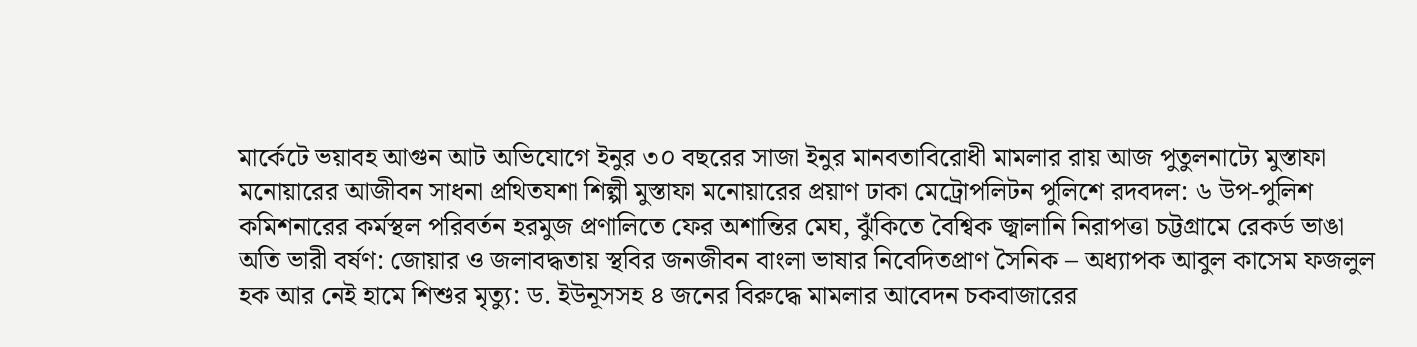মার্কেটে ভয়াবহ আগুন আট অভিযোগে ইনুর ৩০ বছরের সাজা ইনুর মানবতাবিরোধী মামলার রায় আজ পুতুলনাট্যে মুস্তাফা মনোয়ারের আজীবন সাধনা প্রথিতযশা শিল্পী মুস্তাফা মনোয়ারের প্রয়াণ ঢাকা মেট্রোপলিটন পুলিশে রদবদল: ৬ উপ-পুলিশ কমিশনারের কর্মস্থল পরিবর্তন হরমুজ প্রণালিতে ফের অশান্তির মেঘ, ঝুঁকিতে বৈশ্বিক জ্বালানি নিরাপত্তা চট্টগ্রামে রেকর্ড ভাঙা অতি ভারী বর্ষণ: জোয়ার ও জলাবদ্ধতায় স্থবির জনজীবন বাংলা ভাষার নিবেদিতপ্রাণ সৈনিক – অধ্যাপক আবুল কাসেম ফজলুল হক আর নেই হামে শিশুর মৃত্যু: ড. ইউনূসসহ ৪ জনের বিরুদ্ধে মামলার আবেদন চকবাজারের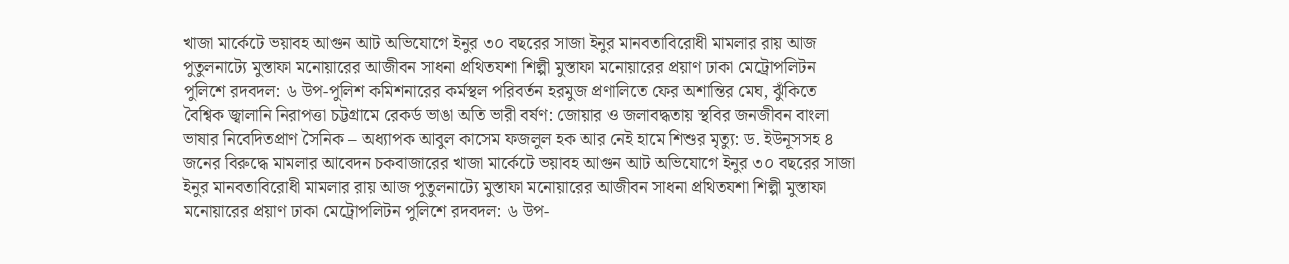খাজা মার্কেটে ভয়াবহ আগুন আট অভিযোগে ইনুর ৩০ বছরের সাজা ইনুর মানবতাবিরোধী মামলার রায় আজ পুতুলনাট্যে মুস্তাফা মনোয়ারের আজীবন সাধনা প্রথিতযশা শিল্পী মুস্তাফা মনোয়ারের প্রয়াণ ঢাকা মেট্রোপলিটন পুলিশে রদবদল: ৬ উপ-পুলিশ কমিশনারের কর্মস্থল পরিবর্তন হরমুজ প্রণালিতে ফের অশান্তির মেঘ, ঝুঁকিতে বৈশ্বিক জ্বালানি নিরাপত্তা চট্টগ্রামে রেকর্ড ভাঙা অতি ভারী বর্ষণ: জোয়ার ও জলাবদ্ধতায় স্থবির জনজীবন বাংলা ভাষার নিবেদিতপ্রাণ সৈনিক – অধ্যাপক আবুল কাসেম ফজলুল হক আর নেই হামে শিশুর মৃত্যু: ড. ইউনূসসহ ৪ জনের বিরুদ্ধে মামলার আবেদন চকবাজারের খাজা মার্কেটে ভয়াবহ আগুন আট অভিযোগে ইনুর ৩০ বছরের সাজা ইনুর মানবতাবিরোধী মামলার রায় আজ পুতুলনাট্যে মুস্তাফা মনোয়ারের আজীবন সাধনা প্রথিতযশা শিল্পী মুস্তাফা মনোয়ারের প্রয়াণ ঢাকা মেট্রোপলিটন পুলিশে রদবদল: ৬ উপ-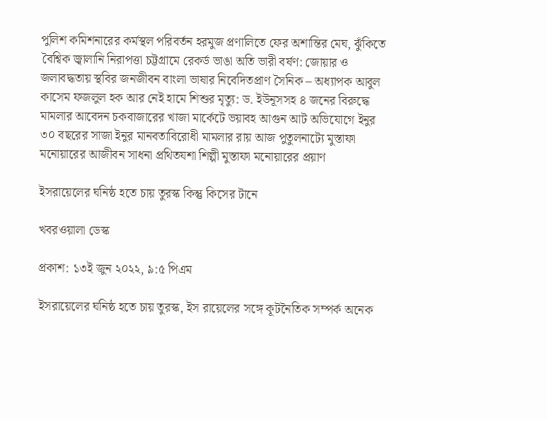পুলিশ কমিশনারের কর্মস্থল পরিবর্তন হরমুজ প্রণালিতে ফের অশান্তির মেঘ, ঝুঁকিতে বৈশ্বিক জ্বালানি নিরাপত্তা চট্টগ্রামে রেকর্ড ভাঙা অতি ভারী বর্ষণ: জোয়ার ও জলাবদ্ধতায় স্থবির জনজীবন বাংলা ভাষার নিবেদিতপ্রাণ সৈনিক – অধ্যাপক আবুল কাসেম ফজলুল হক আর নেই হামে শিশুর মৃত্যু: ড. ইউনূসসহ ৪ জনের বিরুদ্ধে মামলার আবেদন চকবাজারের খাজা মার্কেটে ভয়াবহ আগুন আট অভিযোগে ইনুর ৩০ বছরের সাজা ইনুর মানবতাবিরোধী মামলার রায় আজ পুতুলনাট্যে মুস্তাফা মনোয়ারের আজীবন সাধনা প্রথিতযশা শিল্পী মুস্তাফা মনোয়ারের প্রয়াণ

ইসরায়েলের ঘনিষ্ঠ হতে চায় তুরস্ক কিন্তু কিসের টানে

খবরওয়ালা ডেস্ক

প্রকাশ: ১৩ই জুন ২০২২, ৯:৫ পিএম

ইসরায়েলের ঘনিষ্ঠ হতে চায় তুরস্ক, ইস রায়েলের সঙ্গে কূটনৈতিক সম্পর্ক অনেক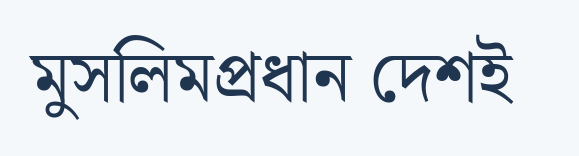মুসলিমপ্রধান দেশই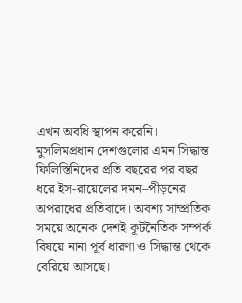এখন অবধি স্থাপন করেনি। মুসলিমপ্রধান দেশগুলোর এমন সিদ্ধান্ত ফিলিস্তিনিদের প্রতি বছরের পর বছর ধরে ইস-রায়েলের দমন–পীড়নের অপরাধের প্রতিবাদে। অবশ্য সাম্প্রতিক সময়ে অনেক দেশই কূটনৈতিক সম্পর্ক বিষয়ে নানা পূর্ব ধারণা ও সিদ্ধান্ত থেকে বেরিয়ে আসছে।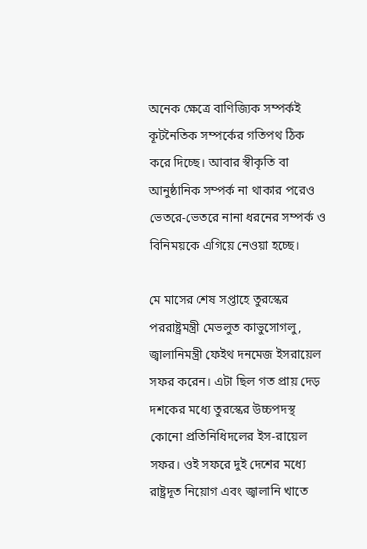অনেক ক্ষেত্রে বাণিজ্যিক সম্পর্কই কূটনৈতিক সম্পর্কের গতিপথ ঠিক করে দিচ্ছে। আবার স্বীকৃতি বা আনুষ্ঠানিক সম্পর্ক না থাকার পরেও ভেতরে-ভেতরে নানা ধরনের সম্পর্ক ও বিনিময়কে এগিয়ে নেওয়া হচ্ছে।

মে মাসের শেষ সপ্তাহে তুরস্কের পররাষ্ট্রমন্ত্রী মেভলুত কাভুসোগলু, জ্বালানিমন্ত্রী ফেইথ দনমেজ ইসরায়েল সফর করেন। এটা ছিল গত প্রায় দেড় দশকের মধ্যে তুরস্কের উচ্চপদস্থ কোনো প্রতিনিধিদলের ইস-রায়েল সফর। ওই সফরে দুই দেশের মধ্যে রাষ্ট্রদূত নিয়োগ এবং জ্বালানি খাতে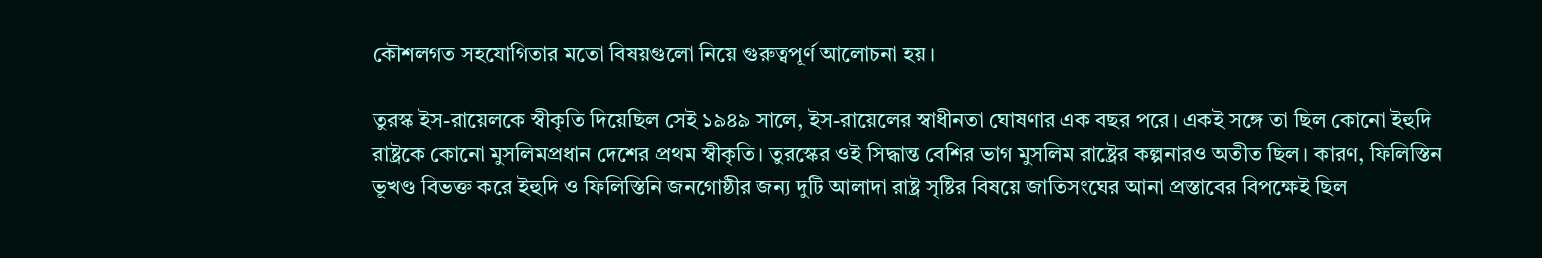কৌশলগত সহযোগিতার মতো বিষয়গুলো নিয়ে গুরুত্বপূর্ণ আলোচনা হয়।

তুরস্ক ইস-রায়েলকে স্বীকৃতি দিয়েছিল সেই ১৯৪৯ সালে, ইস-রায়েলের স্বাধীনতা ঘোষণার এক বছর পরে। একই সঙ্গে তা ছিল কোনো ইহুদি রাষ্ট্রকে কোনো মুসলিমপ্রধান দেশের প্রথম স্বীকৃতি। তুরস্কের ওই সিদ্ধান্ত বেশির ভাগ মুসলিম রাষ্ট্রের কল্পনারও অতীত ছিল। কারণ, ফিলিস্তিন ভূখণ্ড বিভক্ত করে ইহুদি ও ফিলিস্তিনি জনগোষ্ঠীর জন্য দুটি আলাদা রাষ্ট্র সৃষ্টির বিষয়ে জাতিসংঘের আনা প্রস্তাবের বিপক্ষেই ছিল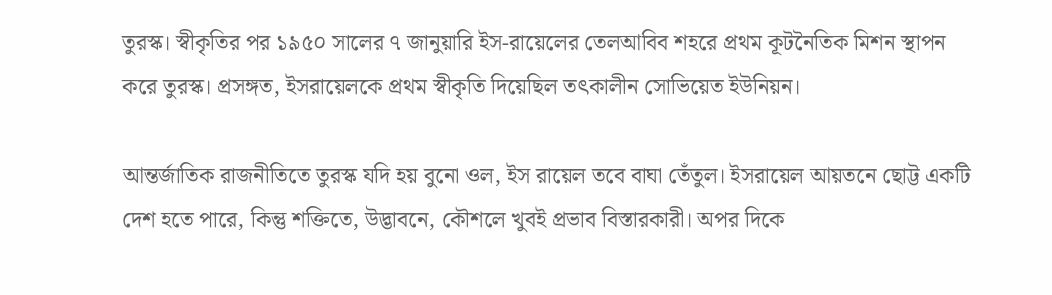তুরস্ক। স্বীকৃতির পর ১৯৫০ সালের ৭ জানুয়ারি ইস-রায়েলের তেলআবিব শহরে প্রথম কূটনৈতিক মিশন স্থাপন করে তুরস্ক। প্রসঙ্গত, ইসরায়েলকে প্রথম স্বীকৃতি দিয়েছিল তৎকালীন সোভিয়েত ইউনিয়ন।

আন্তর্জাতিক রাজনীতিতে তুরস্ক যদি হয় বুনো ওল, ইস রায়েল তবে বাঘা তেঁতুল। ইসরায়েল আয়তনে ছোট্ট একটি দেশ হতে পারে, কিন্তু শক্তিতে, উদ্ভাবনে, কৌশলে খুবই প্রভাব বিস্তারকারী। অপর দিকে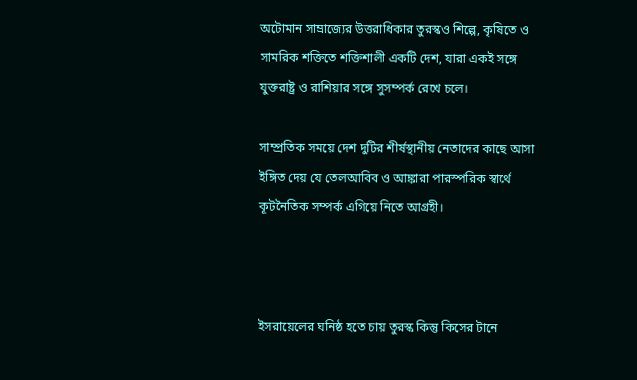অটোমান সাম্রাজ্যের উত্তরাধিকার তুরস্কও শিল্পে, কৃষিতে ও সামরিক শক্তিতে শক্তিশালী একটি দেশ, যারা একই সঙ্গে যুক্তরাষ্ট্র ও রাশিয়ার সঙ্গে সুসম্পর্ক রেখে চলে।

সাম্প্রতিক সময়ে দেশ দুটির শীর্ষস্থানীয় নেতাদের কাছে আসা ইঙ্গিত দেয় যে তেলআবিব ও আঙ্কারা পারস্পরিক স্বার্থে কূটনৈতিক সম্পর্ক এগিয়ে নিতে আগ্রহী।



ইসরায়েলের ঘনিষ্ঠ হতে চায় তুরস্ক কিন্তু কিসের টানে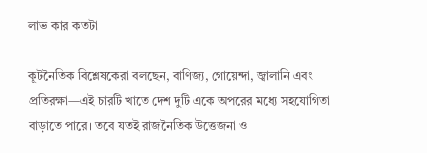লাভ কার কতটা

কূটনৈতিক বিশ্লেষকেরা বলছেন, বাণিজ্য, গোয়েন্দা, জ্বালানি এবং প্রতিরক্ষা—এই চারটি খাতে দেশ দুটি একে অপরের মধ্যে সহযোগিতা বাড়াতে পারে। তবে যতই রাজনৈতিক উত্তেজনা ও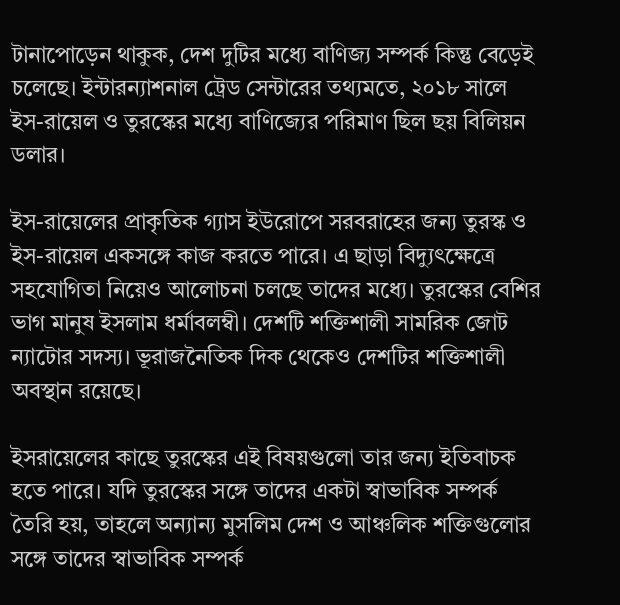টানাপোড়েন থাকুক, দেশ দুটির মধ্যে বাণিজ্য সম্পর্ক কিন্তু বেড়েই চলেছে। ইন্টারন্যাশনাল ট্রেড সেন্টারের তথ্যমতে, ২০১৮ সালে ইস-রায়েল ও তুরস্কের মধ্যে বাণিজ্যের পরিমাণ ছিল ছয় বিলিয়ন ডলার।

ইস-রায়েলের প্রাকৃতিক গ্যাস ইউরোপে সরবরাহের জন্য তুরস্ক ও ইস-রায়েল একসঙ্গে কাজ করতে পারে। এ ছাড়া বিদ্যুৎক্ষেত্রে সহযোগিতা নিয়েও আলোচনা চলছে তাদের মধ্যে। তুরস্কের বেশির ভাগ মানুষ ইসলাম ধর্মাবলম্বী। দেশটি শক্তিশালী সামরিক জোট ন্যাটোর সদস্য। ভূরাজনৈতিক দিক থেকেও দেশটির শক্তিশালী অবস্থান রয়েছে।

ইসরায়েলের কাছে তুরস্কের এই বিষয়গুলো তার জন্য ইতিবাচক হতে পারে। যদি তুরস্কের সঙ্গে তাদের একটা স্বাভাবিক সম্পর্ক তৈরি হয়, তাহলে অন্যান্য মুসলিম দেশ ও আঞ্চলিক শক্তিগুলোর সঙ্গে তাদের স্বাভাবিক সম্পর্ক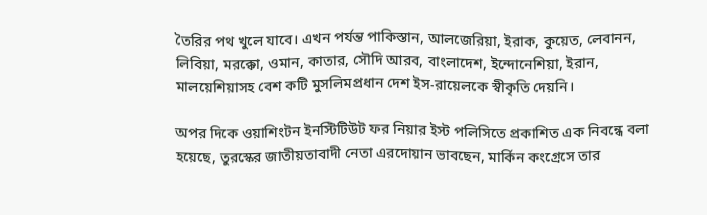তৈরির পথ খুলে যাবে। এখন পর্যন্ত পাকিস্তান, আলজেরিয়া, ইরাক, কুয়েত, লেবানন, লিবিয়া, মরক্কো, ওমান, কাতার, সৌদি আরব, বাংলাদেশ, ইন্দোনেশিয়া, ইরান, মালয়েশিয়াসহ বেশ কটি মুসলিমপ্রধান দেশ ইস-রায়েলকে স্বীকৃতি দেয়নি।

অপর দিকে ওয়াশিংটন ইনস্টিটিউট ফর নিয়ার ইস্ট পলিসিতে প্রকাশিত এক নিবন্ধে বলা হয়েছে, তুরস্কের জাতীয়তাবাদী নেতা এরদোয়ান ভাবছেন, মার্কিন কংগ্রেসে তার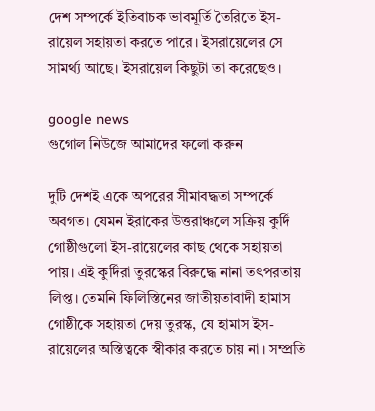দেশ সম্পর্কে ইতিবাচক ভাবমূর্তি তৈরিতে ইস-রায়েল সহায়তা করতে পারে। ইসরায়েলের সে সামর্থ্য আছে। ইসরায়েল কিছুটা তা করেছেও।

google news
গুগোল নিউজে আমাদের ফলো করুন

দুটি দেশই একে অপরের সীমাবদ্ধতা সম্পর্কে অবগত। যেমন ইরাকের উত্তরাঞ্চলে সক্রিয় কুর্দি গোষ্ঠীগুলো ইস-রায়েলের কাছ থেকে সহায়তা পায়। এই কুর্দিরা তুরস্কের বিরুদ্ধে নানা তৎপরতায় লিপ্ত। তেমনি ফিলিস্তিনের জাতীয়তাবাদী হামাস গোষ্ঠীকে সহায়তা দেয় তুরস্ক, যে হামাস ইস-রায়েলের অস্তিত্বকে স্বীকার করতে চায় না। সম্প্রতি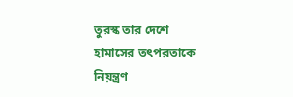তুরস্ক তার দেশে হামাসের তৎপরতাকে নিয়ন্ত্রণ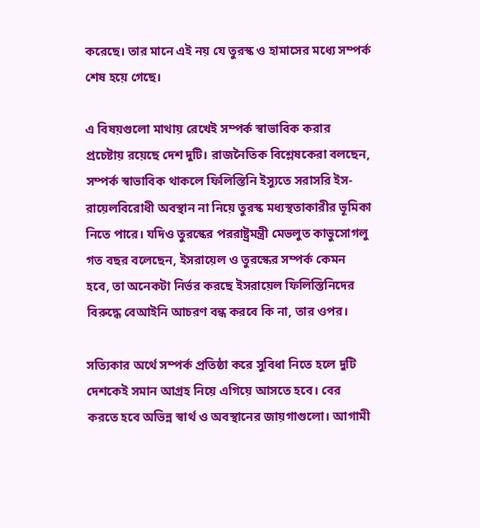করেছে। তার মানে এই নয় যে তুরস্ক ও হামাসের মধ্যে সম্পর্ক শেষ হয়ে গেছে।

এ বিষয়গুলো মাথায় রেখেই সম্পর্ক স্বাভাবিক করার প্রচেষ্টায় রয়েছে দেশ দুটি। রাজনৈতিক বিশ্লেষকেরা বলছেন, সম্পর্ক স্বাভাবিক থাকলে ফিলিস্তিনি ইস্যুতে সরাসরি ইস-রায়েলবিরোধী অবস্থান না নিয়ে তুরস্ক মধ্যস্থতাকারীর ভূমিকা নিতে পারে। যদিও তুরস্কের পররাষ্ট্রমন্ত্রী মেভলুত কাভুসোগলু গত বছর বলেছেন, ইসরায়েল ও তুরস্কের সম্পর্ক কেমন হবে, তা অনেকটা নির্ভর করছে ইসরায়েল ফিলিস্তিনিদের বিরুদ্ধে বেআইনি আচরণ বন্ধ করবে কি না, তার ওপর।

সত্যিকার অর্থে সম্পর্ক প্রতিষ্ঠা করে সুবিধা নিতে হলে দুটি দেশকেই সমান আগ্রহ নিয়ে এগিয়ে আসতে হবে। বের করতে হবে অভিন্ন স্বার্থ ও অবস্থানের জায়গাগুলো। আগামী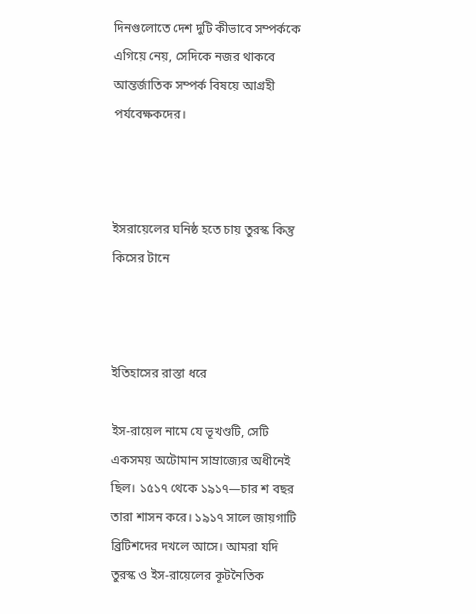দিনগুলোতে দেশ দুটি কীভাবে সম্পর্ককে এগিয়ে নেয়, সেদিকে নজর থাকবে আন্তর্জাতিক সম্পর্ক বিষয়ে আগ্রহী পর্যবেক্ষকদের।



ইসরায়েলের ঘনিষ্ঠ হতে চায় তুরস্ক কিন্তু কিসের টানে



ইতিহাসের রাস্তা ধরে

ইস-রায়েল নামে যে ভূখণ্ডটি, সেটি একসময় অটোমান সাম্রাজ্যের অধীনেই ছিল। ১৫১৭ থেকে ১৯১৭—চার শ বছর তারা শাসন করে। ১৯১৭ সালে জায়গাটি ব্রিটিশদের দখলে আসে। আমরা যদি তুরস্ক ও ইস-রায়েলের কূটনৈতিক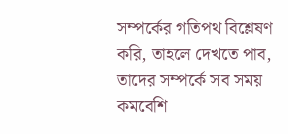সম্পর্কের গতিপথ বিশ্লেষণ করি, তাহলে দেখতে পাব, তাদের সম্পর্কে সব সময় কমবেশি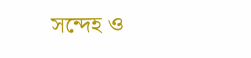সন্দেহ ও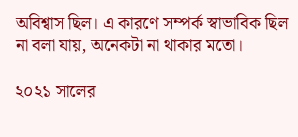অবিশ্বাস ছিল। এ কারণে সম্পর্ক স্বাভাবিক ছিল না বলা যায়, অনেকটা না থাকার মতো।

২০২১ সালের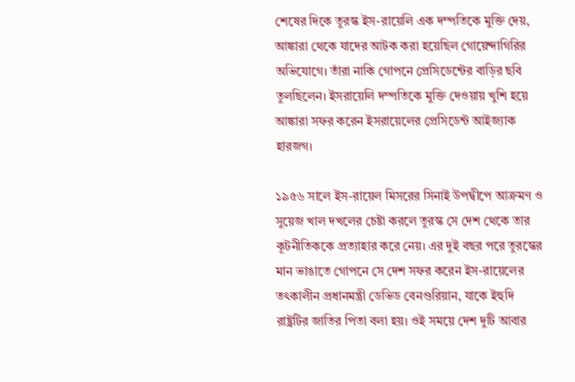শেষের দিকে তুরস্ক ইস-রায়েলি এক দম্পতিকে মুক্তি দেয়, আঙ্কারা থেকে যাদের আটক করা হয়েছিল গোয়েন্দাগিরির অভিযোগে। তাঁরা নাকি গোপনে প্রেসিডেন্টের বাড়ির ছবি তুলছিলেন। ইসরায়েলি দম্পতিকে মুক্তি দেওয়ায় খুশি হয়ে আঙ্কারা সফর করেন ইসরায়েলের প্রেসিডেন্ট আইজ্যাক হারজগ।

১৯৫৬ সালে ইস-রায়েল মিসরের সিনাই উপদ্বীপে আক্রমণ ও সুয়েজ খাল দখলের চেষ্টা করলে তুরস্ক সে দেশ থেকে তার কূটনীতিককে প্রত্যাহার করে নেয়। এর দুই বছর পরে তুরস্কের মান ভাঙাতে গোপনে সে দেশ সফর করেন ইস-রায়েলের তৎকালীন প্রধানমন্ত্রী ডেভিড বেনগুরিয়ান, যাকে ইহুদি রাষ্ট্রটির জাতির পিতা বলা হয়। ওই সময়ে দেশ দুটি আবার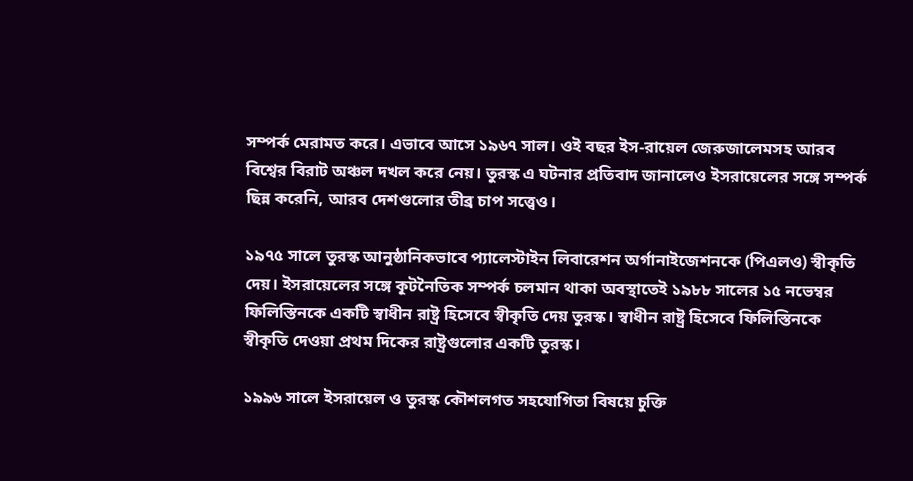সম্পর্ক মেরামত করে। এভাবে আসে ১৯৬৭ সাল। ওই বছর ইস-রায়েল জেরুজালেমসহ আরব বিশ্বের বিরাট অঞ্চল দখল করে নেয়। তুরস্ক এ ঘটনার প্রতিবাদ জানালেও ইসরায়েলের সঙ্গে সম্পর্ক ছিন্ন করেনি, আরব দেশগুলোর তীব্র চাপ সত্ত্বেও।

১৯৭৫ সালে তুরস্ক আনুষ্ঠানিকভাবে প্যালেস্টাইন লিবারেশন অর্গানাইজেশনকে (পিএলও) স্বীকৃতি দেয়। ইসরায়েলের সঙ্গে কূটনৈতিক সম্পর্ক চলমান থাকা অবস্থাতেই ১৯৮৮ সালের ১৫ নভেম্বর ফিলিস্তিনকে একটি স্বাধীন রাষ্ট্র হিসেবে স্বীকৃতি দেয় তুরস্ক। স্বাধীন রাষ্ট্র হিসেবে ফিলিস্তিনকে স্বীকৃতি দেওয়া প্রথম দিকের রাষ্ট্রগুলোর একটি তুরস্ক।

১৯৯৬ সালে ইসরায়েল ও তুরস্ক কৌশলগত সহযোগিতা বিষয়ে চুক্তি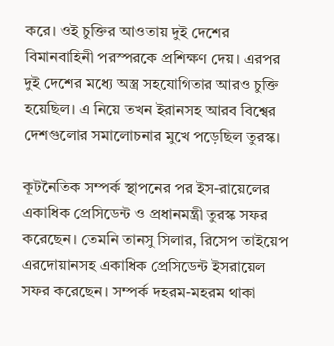করে। ওই চুক্তির আওতায় দুই দেশের বিমানবাহিনী পরস্পরকে প্রশিক্ষণ দেয়। এরপর দুই দেশের মধ্যে অস্ত্র সহযোগিতার আরও চুক্তি হয়েছিল। এ নিয়ে তখন ইরানসহ আরব বিশ্বের দেশগুলোর সমালোচনার মুখে পড়েছিল তুরস্ক।

কূটনৈতিক সম্পর্ক স্থাপনের পর ইস-রায়েলের একাধিক প্রেসিডেন্ট ও প্রধানমন্ত্রী তুরস্ক সফর করেছেন। তেমনি তানসু সিলার, রিসেপ তাইয়েপ এরদোয়ানসহ একাধিক প্রেসিডেন্ট ইসরায়েল সফর করেছেন। সম্পর্ক দহরম-মহরম থাকা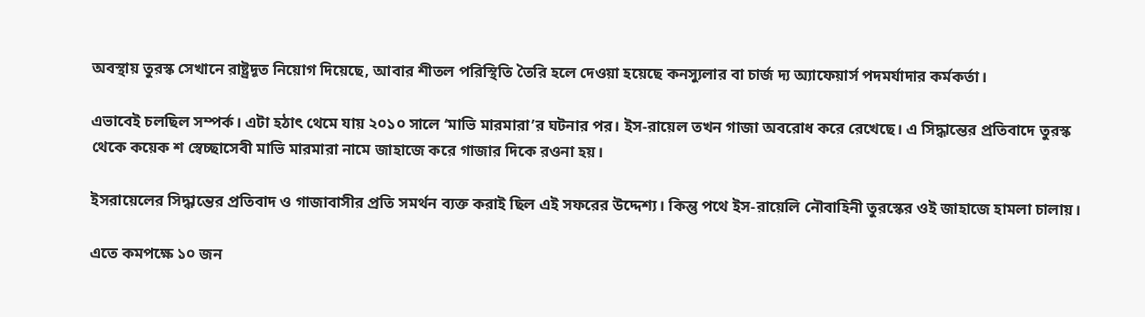অবস্থায় তুরস্ক সেখানে রাষ্ট্রদূত নিয়োগ দিয়েছে, আবার শীতল পরিস্থিতি তৈরি হলে দেওয়া হয়েছে কনস্যুলার বা চার্জ দ্য অ্যাফেয়ার্স পদমর্যাদার কর্মকর্তা।

এভাবেই চলছিল সম্পর্ক। এটা হঠাৎ থেমে যায় ২০১০ সালে ‘মাভি মারমারা’র ঘটনার পর। ইস-রায়েল তখন গাজা অবরোধ করে রেখেছে। এ সিদ্ধান্তের প্রতিবাদে তুরস্ক থেকে কয়েক শ স্বেচ্ছাসেবী মাভি মারমারা নামে জাহাজে করে গাজার দিকে রওনা হয়।

ইসরায়েলের সিদ্ধান্তের প্রতিবাদ ও গাজাবাসীর প্রতি সমর্থন ব্যক্ত করাই ছিল এই সফরের উদ্দেশ্য। কিন্তু পথে ইস-রায়েলি নৌবাহিনী তুরস্কের ওই জাহাজে হামলা চালায়।

এতে কমপক্ষে ১০ জন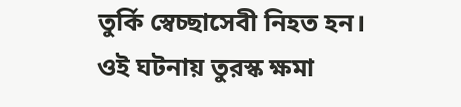তুর্কি স্বেচ্ছাসেবী নিহত হন। ওই ঘটনায় তুরস্ক ক্ষমা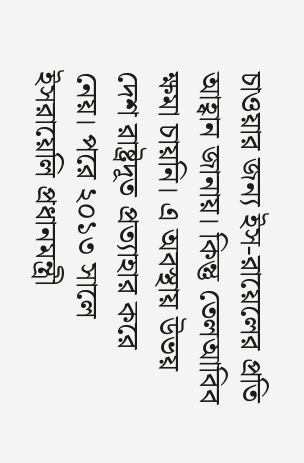চাওয়ার জন্য ইস-রায়েলের প্রতি আহ্বান জানায়। কিন্তু তেলআবিব ক্ষমা চায়নি। এ অবস্থায় উভয় দেশ রাষ্ট্রদূত প্রত্যাহার করে নেয়। পরে ২০১৩ সালে ইসরায়েলি প্রধানমন্ত্রী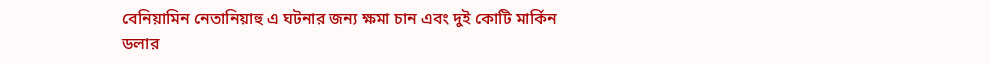বেনিয়ামিন নেতানিয়াহু এ ঘটনার জন্য ক্ষমা চান এবং দুই কোটি মার্কিন ডলার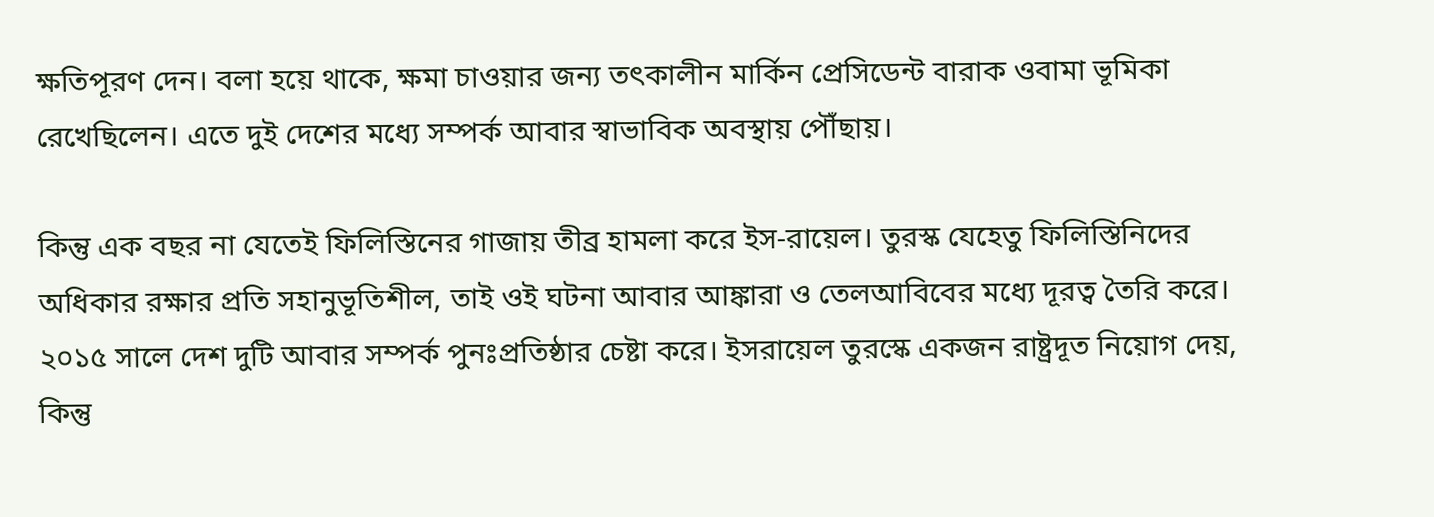ক্ষতিপূরণ দেন। বলা হয়ে থাকে, ক্ষমা চাওয়ার জন্য তৎকালীন মার্কিন প্রেসিডেন্ট বারাক ওবামা ভূমিকা রেখেছিলেন। এতে দুই দেশের মধ্যে সম্পর্ক আবার স্বাভাবিক অবস্থায় পৌঁছায়।

কিন্তু এক বছর না যেতেই ফিলিস্তিনের গাজায় তীব্র হামলা করে ইস-রায়েল। তুরস্ক যেহেতু ফিলিস্তিনিদের অধিকার রক্ষার প্রতি সহানুভূতিশীল, তাই ওই ঘটনা আবার আঙ্কারা ও তেলআবিবের মধ্যে দূরত্ব তৈরি করে। ২০১৫ সালে দেশ দুটি আবার সম্পর্ক পুনঃপ্রতিষ্ঠার চেষ্টা করে। ইসরায়েল তুরস্কে একজন রাষ্ট্রদূত নিয়োগ দেয়, কিন্তু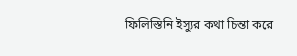ফিলিস্তিনি ইস্যুর কথা চিন্তা করে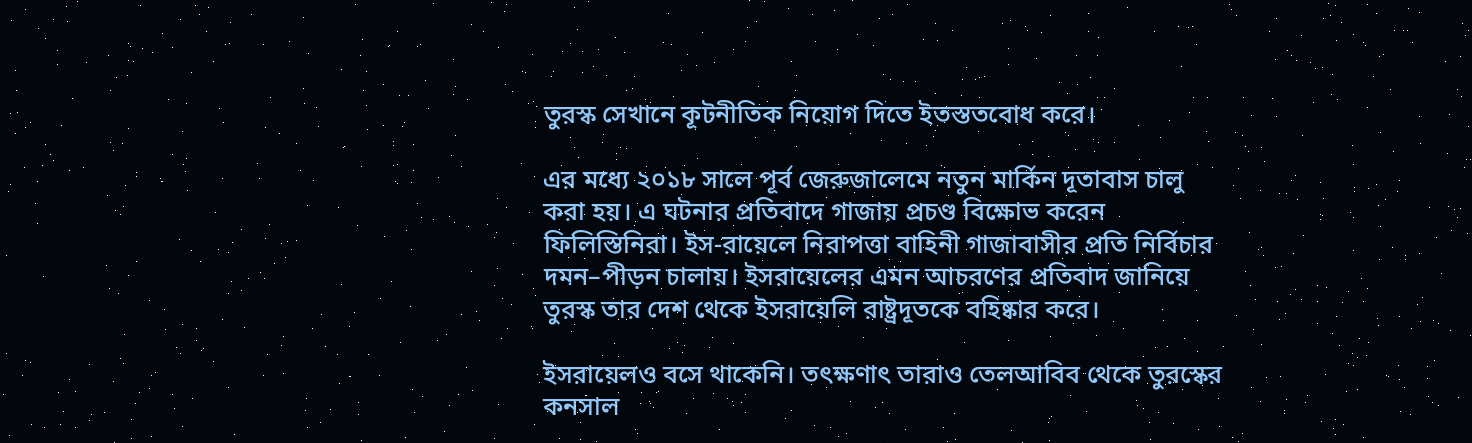তুরস্ক সেখানে কূটনীতিক নিয়োগ দিতে ইতস্ততবোধ করে।

এর মধ্যে ২০১৮ সালে পূর্ব জেরুজালেমে নতুন মার্কিন দূতাবাস চালু করা হয়। এ ঘটনার প্রতিবাদে গাজায় প্রচণ্ড বিক্ষোভ করেন ফিলিস্তিনিরা। ইস-রায়েলে নিরাপত্তা বাহিনী গাজাবাসীর প্রতি নির্বিচার দমন–পীড়ন চালায়। ইসরায়েলের এমন আচরণের প্রতিবাদ জানিয়ে তুরস্ক তার দেশ থেকে ইসরায়েলি রাষ্ট্রদূতকে বহিষ্কার করে।

ইসরায়েলও বসে থাকেনি। তৎক্ষণাৎ তারাও তেলআবিব থেকে তুরস্কের কনসাল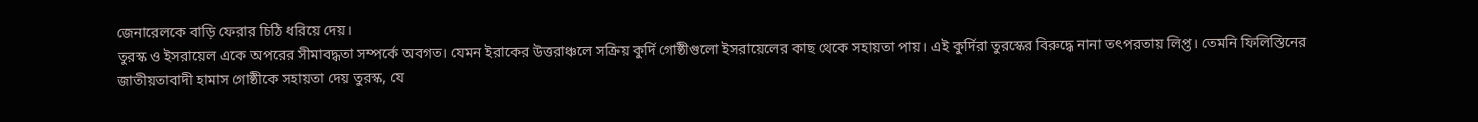জেনারেলকে বাড়ি ফেরার চিঠি ধরিয়ে দেয়।
তুরস্ক ও ইসরায়েল একে অপরের সীমাবদ্ধতা সম্পর্কে অবগত। যেমন ইরাকের উত্তরাঞ্চলে সক্রিয় কুর্দি গোষ্ঠীগুলো ইসরায়েলের কাছ থেকে সহায়তা পায়। এই কুর্দিরা তুরস্কের বিরুদ্ধে নানা তৎপরতায় লিপ্ত। তেমনি ফিলিস্তিনের জাতীয়তাবাদী হামাস গোষ্ঠীকে সহায়তা দেয় তুরস্ক, যে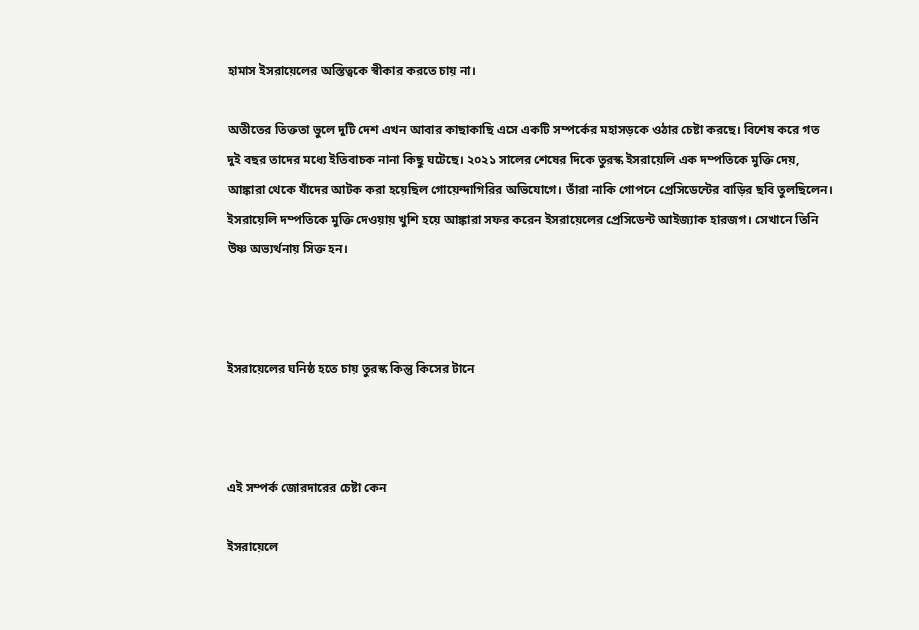হামাস ইসরায়েলের অস্তিত্বকে স্বীকার করতে চায় না।

অতীতের তিক্ততা ভুলে দুটি দেশ এখন আবার কাছাকাছি এসে একটি সম্পর্কের মহাসড়কে ওঠার চেষ্টা করছে। বিশেষ করে গত দুই বছর তাদের মধ্যে ইতিবাচক নানা কিছু ঘটেছে। ২০২১ সালের শেষের দিকে তুরস্ক ইসরায়েলি এক দম্পতিকে মুক্তি দেয়, আঙ্কারা থেকে যাঁদের আটক করা হয়েছিল গোয়েন্দাগিরির অভিযোগে। তাঁরা নাকি গোপনে প্রেসিডেন্টের বাড়ির ছবি তুলছিলেন। ইসরায়েলি দম্পতিকে মুক্তি দেওয়ায় খুশি হয়ে আঙ্কারা সফর করেন ইসরায়েলের প্রেসিডেন্ট আইজ্যাক হারজগ। সেখানে তিনি উষ্ণ অভ্যর্থনায় সিক্ত হন।



ইসরায়েলের ঘনিষ্ঠ হতে চায় তুরস্ক কিন্তু কিসের টানে



এই সম্পর্ক জোরদারের চেষ্টা কেন

ইসরায়েলে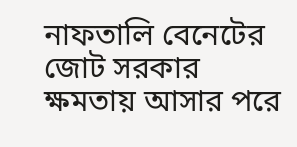নাফতালি বেনেটের জোট সরকার ক্ষমতায় আসার পরে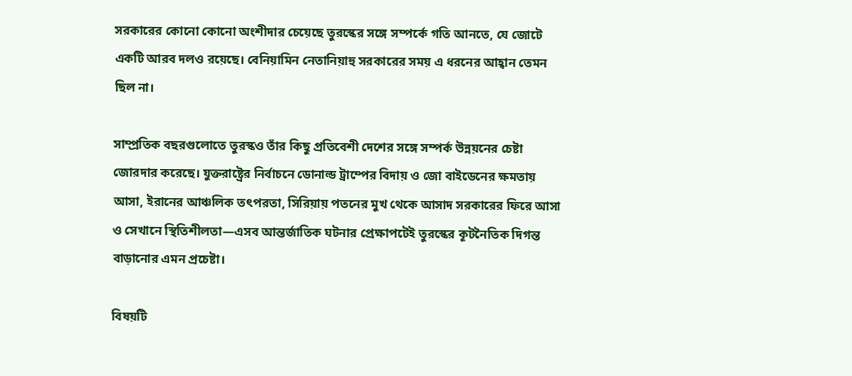সরকারের কোনো কোনো অংশীদার চেয়েছে তুরস্কের সঙ্গে সম্পর্কে গতি আনতে, যে জোটে একটি আরব দলও রয়েছে। বেনিয়ামিন নেতানিয়াহু সরকারের সময় এ ধরনের আহ্বান তেমন ছিল না।

সাম্প্রতিক বছরগুলোতে তুরস্কও তাঁর কিছু প্রতিবেশী দেশের সঙ্গে সম্পর্ক উন্নয়নের চেষ্টা জোরদার করেছে। যুক্তরাষ্ট্রের নির্বাচনে ডোনাল্ড ট্রাম্পের বিদায় ও জো বাইডেনের ক্ষমতায় আসা, ইরানের আঞ্চলিক তৎপরতা, সিরিয়ায় পতনের মুখ থেকে আসাদ সরকারের ফিরে আসা ও সেখানে স্থিতিশীলতা—এসব আন্তর্জাতিক ঘটনার প্রেক্ষাপটেই তুরস্কের কূটনৈতিক দিগন্ত বাড়ানোর এমন প্রচেষ্টা।

বিষয়টি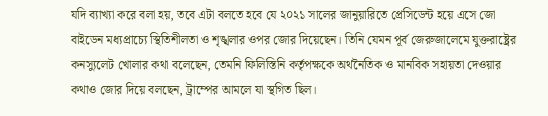যদি ব্যাখ্যা করে বলা হয়, তবে এটা বলতে হবে যে ২০২১ সালের জানুয়ারিতে প্রেসিডেন্ট হয়ে এসে জো বাইডেন মধ্যপ্রাচ্যে স্থিতিশীলতা ও শৃঙ্খলার ওপর জোর দিয়েছেন। তিনি যেমন পূর্ব জেরুজালেমে যুক্তরাষ্ট্রের কনস্যুলেট খোলার কথা বলেছেন, তেমনি ফিলিস্তিনি কর্তৃপক্ষকে অর্থনৈতিক ও মানবিক সহায়তা দেওয়ার কথাও জোর দিয়ে বলছেন, ট্রাম্পের আমলে যা স্থগিত ছিল।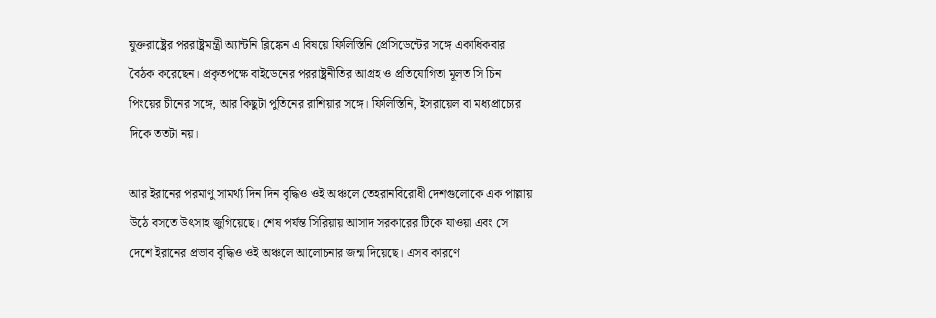যুক্তরাষ্ট্রের পররাষ্ট্রমন্ত্রী অ্যান্টনি ব্লিঙ্কেন এ বিষয়ে ফিলিস্তিনি প্রেসিডেন্টের সঙ্গে একাধিকবার বৈঠক করেছেন। প্রকৃতপক্ষে বাইডেনের পররাষ্ট্রনীতির আগ্রহ ও প্রতিযোগিতা মূলত সি চিন পিংয়ের চীনের সঙ্গে, আর কিছুটা পুতিনের রাশিয়ার সঙ্গে। ফিলিস্তিনি, ইসরায়েল বা মধ্যপ্রাচ্যের দিকে ততটা নয়।

আর ইরানের পরমাণু সামর্থ্য দিন দিন বৃদ্ধিও ওই অঞ্চলে তেহরানবিরোধী দেশগুলোকে এক পাল্লায় উঠে বসতে উৎসাহ জুগিয়েছে। শেষ পর্যন্ত সিরিয়ায় আসাদ সরকারের টিকে যাওয়া এবং সে দেশে ইরানের প্রভাব বৃদ্ধিও ওই অঞ্চলে আলোচনার জন্ম দিয়েছে। এসব কারণে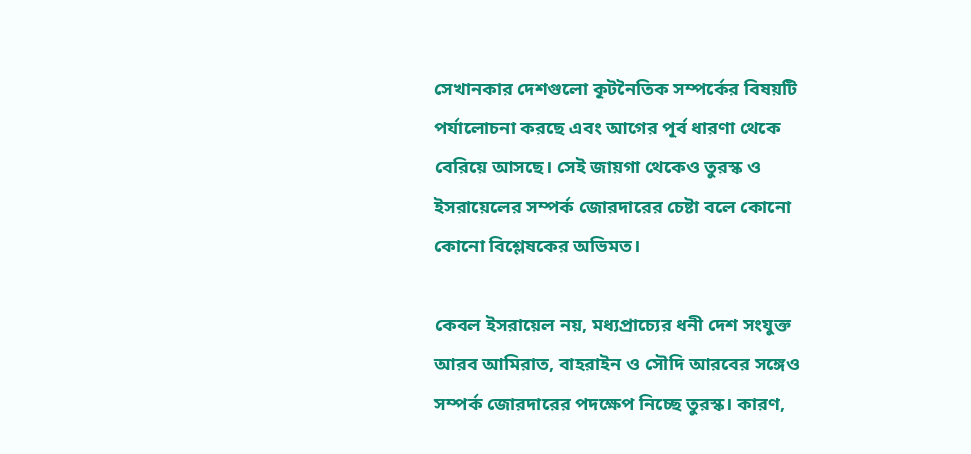সেখানকার দেশগুলো কূটনৈতিক সম্পর্কের বিষয়টি পর্যালোচনা করছে এবং আগের পূর্ব ধারণা থেকে বেরিয়ে আসছে। সেই জায়গা থেকেও তুরস্ক ও ইসরায়েলের সম্পর্ক জোরদারের চেষ্টা বলে কোনো কোনো বিশ্লেষকের অভিমত।

কেবল ইসরায়েল নয়, মধ্যপ্রাচ্যের ধনী দেশ সংযুক্ত আরব আমিরাত, বাহরাইন ও সৌদি আরবের সঙ্গেও সম্পর্ক জোরদারের পদক্ষেপ নিচ্ছে তুরস্ক। কারণ,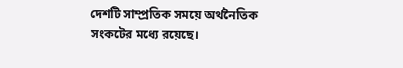দেশটি সাম্প্রতিক সময়ে অর্থনৈতিক সংকটের মধ্যে রয়েছে।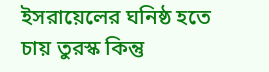ইসরায়েলের ঘনিষ্ঠ হতে চায় তুরস্ক কিন্তু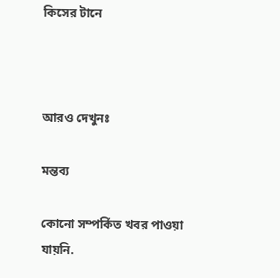কিসের টানে



আরও দেখুনঃ

মন্তব্য

কোনো সম্পর্কিত খবর পাওয়া যায়নি.